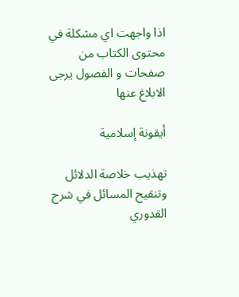اذا واجهت اي مشكلة في محتوى الكتاب من صفحات و الفصول يرجى الابلاغ عنها

أيقونة إسلامية

تهذيب خلاصة الدلائل وتنقيح المسائل في شرح القدوري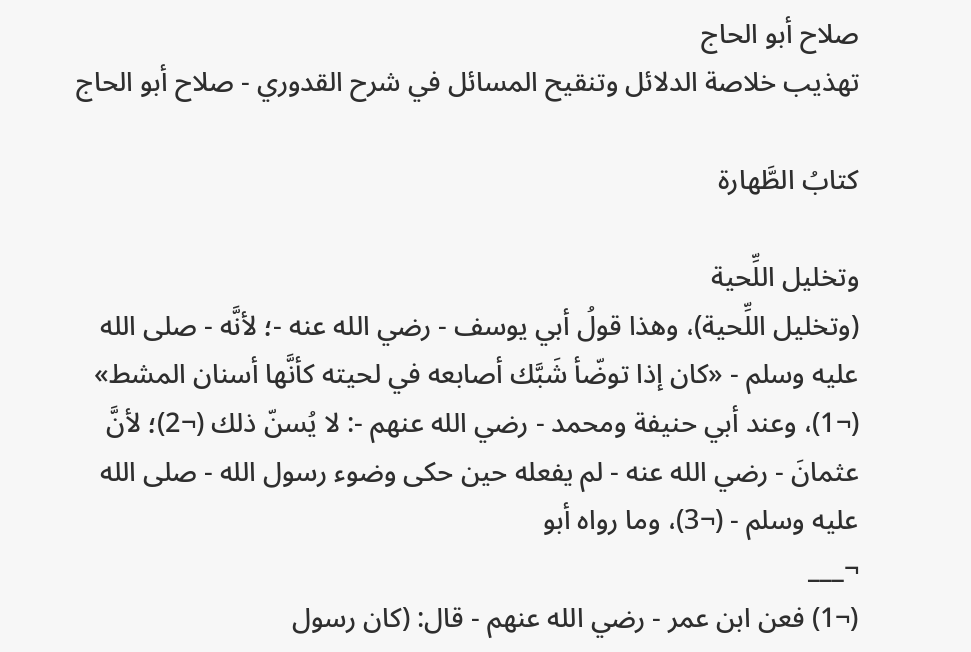صلاح أبو الحاج
تهذيب خلاصة الدلائل وتنقيح المسائل في شرح القدوري - صلاح أبو الحاج

كتابُ الطَّهارة

وتخليل اللِّحية
(وتخليل اللِّحية)، وهذا قولُ أبي يوسف - رضي الله عنه -؛ لأنَّه - صلى الله عليه وسلم - «كان إذا توضّأ شَبَّك أصابعه في لحيته كأنَّها أسنان المشط» (¬1)، وعند أبي حنيفة ومحمد - رضي الله عنهم -: لا يُسنّ ذلك (¬2)؛ لأنَّ عثمانَ - رضي الله عنه - لم يفعله حين حكى وضوء رسول الله - صلى الله عليه وسلم - (¬3)، وما رواه أبو
¬___
(¬1) فعن ابن عمر - رضي الله عنهم - قال: (كان رسول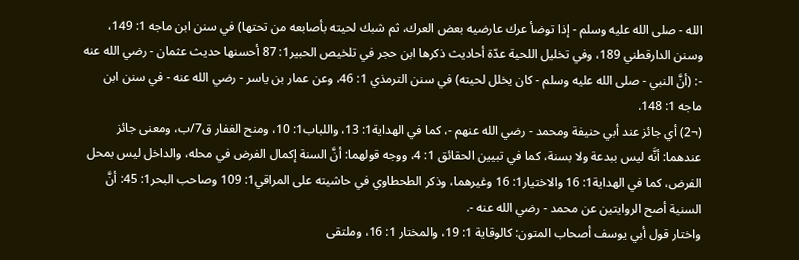الله - صلى الله عليه وسلم - إذا توضأ عرك عارضيه بعض العرك، ثم شبك لحيته بأصابعه من تحتها) في سنن ابن ماجه 1: 149، وسنن الدارقطني 189، وفي تخليل اللحية عدّة أحاديث ذكرها ابن حجر في تلخيص الحبير1: 87 أحسنها حديث عثمان - رضي الله عنه -: (أنَّ النبي - صلى الله عليه وسلم - كان يخلل لحيته) في سنن الترمذي 1: 46، وعن عمار بن ياسر - رضي الله عنه - في سنن ابن ماجه 1: 148.
(¬2) أي جائز عند أبي حنيفة ومحمد - رضي الله عنهم -، كما في الهداية1: 13، واللباب1: 10، ومنح الغفار ق7/ب، ومعنى جائز عندهما: أنَّه ليس ببدعة ولا بسنة، كما في تبيين الحقائق 1: 4، ووجه قولهما: أنَّ السنة إكمال الفرض في محله، والداخل ليس بمحل الفرض، كما في الهداية1: 16 والاختيار1: 16 وغيرهما، وذكر الطحطاوي في حاشيته على المراقي1: 109 وصاحب البحر1: 45: أنَّ السنية أصح الروايتين عن محمد - رضي الله عنه -.
واختار قول أبي يوسف أصحاب المتون: كالوقاية 1: 19، والمختار 1: 16، وملتقى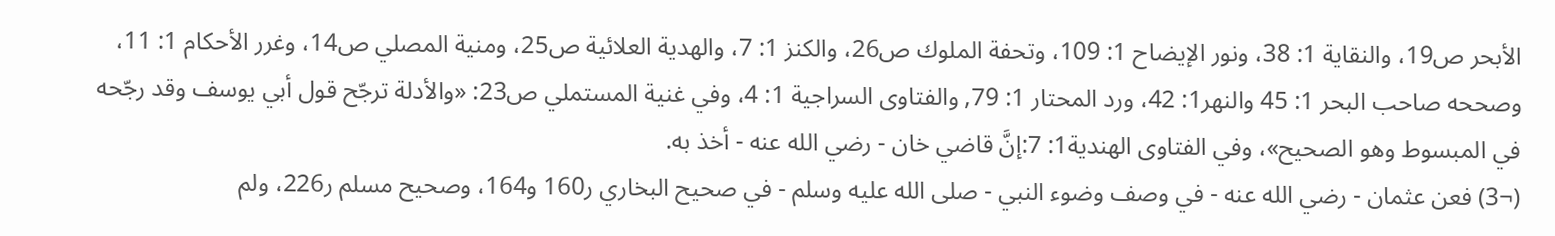الأبحر ص19، والنقاية 1: 38، ونور الإيضاح 1: 109، وتحفة الملوك ص26، والكنز 1: 7، والهدية العلائية ص25، ومنية المصلي ص14، وغرر الأحكام 1: 11، وصححه صاحب البحر 1: 45 والنهر1: 42، ورد المحتار 1: 79, والفتاوى السراجية 1: 4، وفي غنية المستملي ص23: «والأدلة ترجّح قول أبي يوسف وقد رجّحه في المبسوط وهو الصحيح»، وفي الفتاوى الهندية1: 7:إنَّ قاضي خان - رضي الله عنه - أخذ به.
(¬3) فعن عثمان - رضي الله عنه - في وصف وضوء النبي - صلى الله عليه وسلم - في صحيح البخاري ر160 و164، وصحيح مسلم ر226، ولم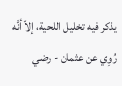يذكر فيه تخليل اللحية، إلاّ أنَّه رُوِي عن عثمان - رضي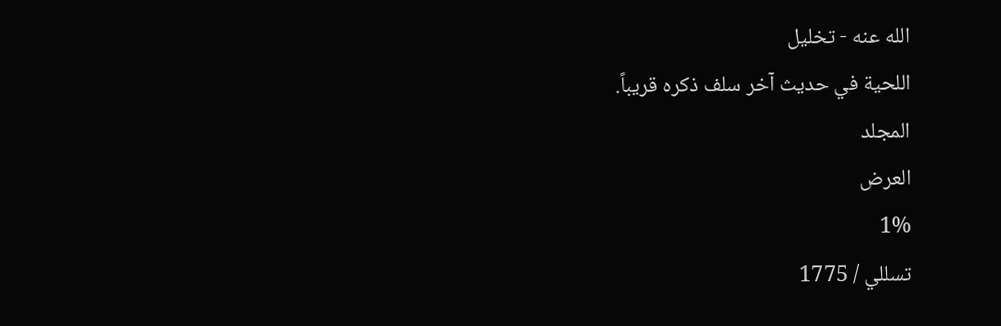الله عنه - تخليل
اللحية في حديث آخر سلف ذكره قريباً.
المجلد
العرض
1%
تسللي / 1775